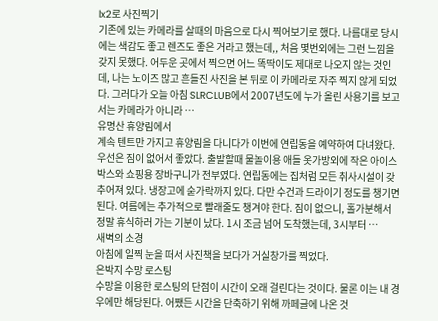lx2로 사진찍기
기존에 있는 카메라를 살때의 마음으로 다시 찍어보기로 했다. 나름대로 당시에는 색감도 좋고 렌즈도 좋은 거라고 했는데,, 처음 몇번외에는 그런 느낌을 갖지 못했다. 어두운 곳에서 찍으면 어느 똑딱이도 제대로 나오지 않는 것인데, 나는 노이즈 많고 흔들진 사진을 본 뒤로 이 카메라로 자주 찍지 않게 되었다. 그러다가 오늘 아침 SLRCLUB에서 2007년도에 누가 올린 사용기를 보고서는 카메라가 아니라 …
유명산 휴양림에서
계속 텐트만 가지고 휴양림을 다니다가 이번에 연립동을 예약하여 다녀왔다. 우선은 짐이 없어서 좋았다. 출발할때 물놀이용 애들 옷가방외에 작은 아이스박스와 쇼핑용 장바구니가 전부였다. 연립동에는 집처럼 모든 취사시설이 갖추어져 있다. 냉장고에 숟가락까지 있다. 다만 수건과 드라이기 정도를 챙기면 된다. 여름에는 추가적으로 빨래줄도 챙겨야 한다. 짐이 없으니, 홀가분해서 정말 휴식하러 가는 기분이 났다. 1시 조금 넘어 도착했는데, 3시부터 …
새벽의 소경
아침에 일찍 눈을 떠서 사진책을 보다가 거실창가를 찍었다.
은박지 수망 로스팅
수망을 이용한 로스팅의 단점이 시간이 오래 걸린다는 것이다. 물론 이는 내 경우에만 해당된다. 어쨌든 시간을 단축하기 위해 까페글에 나온 것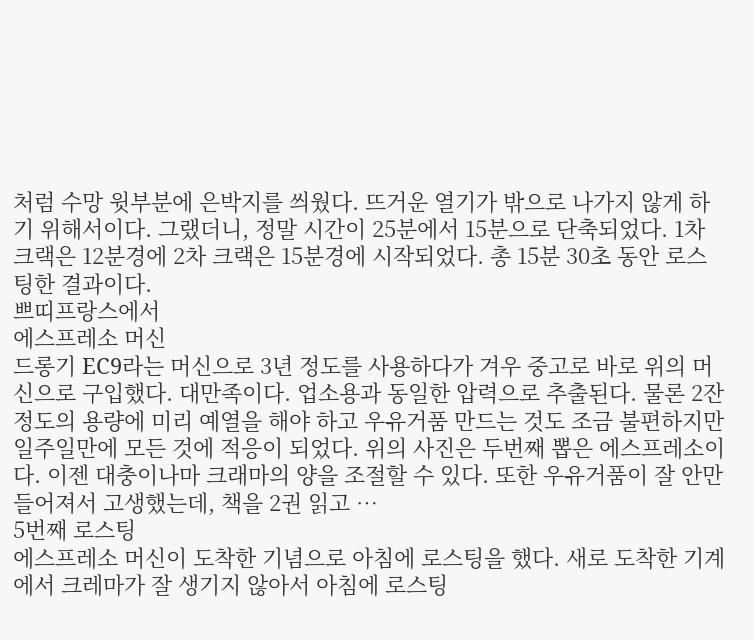처럼 수망 윗부분에 은박지를 씌웠다. 뜨거운 열기가 밖으로 나가지 않게 하기 위해서이다. 그랬더니, 정말 시간이 25분에서 15분으로 단축되었다. 1차 크랙은 12분경에 2차 크랙은 15분경에 시작되었다. 총 15분 30초 동안 로스팅한 결과이다.
쁘띠프랑스에서
에스프레소 머신
드롱기 EC9라는 머신으로 3년 정도를 사용하다가 겨우 중고로 바로 위의 머신으로 구입했다. 대만족이다. 업소용과 동일한 압력으로 추출된다. 물론 2잔 정도의 용량에 미리 예열을 해야 하고 우유거품 만드는 것도 조금 불편하지만 일주일만에 모든 것에 적응이 되었다. 위의 사진은 두번째 뽑은 에스프레소이다. 이젠 대충이나마 크래마의 양을 조절할 수 있다. 또한 우유거품이 잘 안만들어져서 고생했는데, 책을 2권 읽고 …
5번째 로스팅
에스프레소 머신이 도착한 기념으로 아침에 로스팅을 했다. 새로 도착한 기계에서 크레마가 잘 생기지 않아서 아침에 로스팅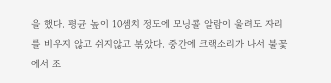을 했다. 평균 높이 10셈치 정도에 모닝콜 알람이 울려도 자리를 비우지 않고 쉬지않고 볶았다. 중간에 크랙소리가 나서 불꽃에서 조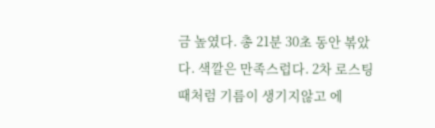금 높였다. 총 21분 30초 동안 볶았다. 색깔은 만족스럽다. 2차 로스팅 때처럼 기름이 생기지않고 에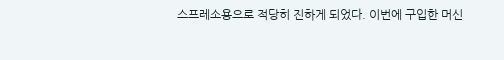스프레소용으로 적당히 진하게 되었다. 이번에 구입한 머신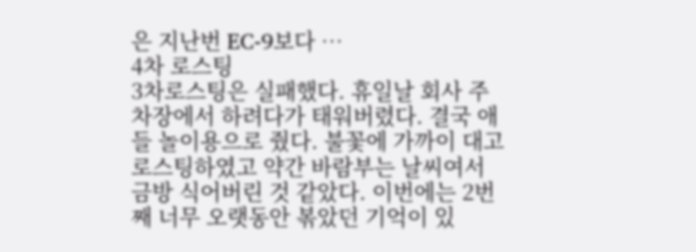은 지난번 EC-9보다 …
4차 로스팅
3차로스팅은 실패했다. 휴일날 회사 주차장에서 하려다가 태워버렸다. 결국 애들 놀이용으로 줬다. 불꽃에 가까이 대고 로스팅하였고 약간 바람부는 날씨여서 금방 식어버린 것 같았다. 이번에는 2번째 너무 오랫동안 볶았던 기억이 있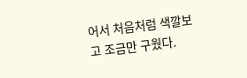어서 처음처럼 색깔보고 조금만 구웠다.